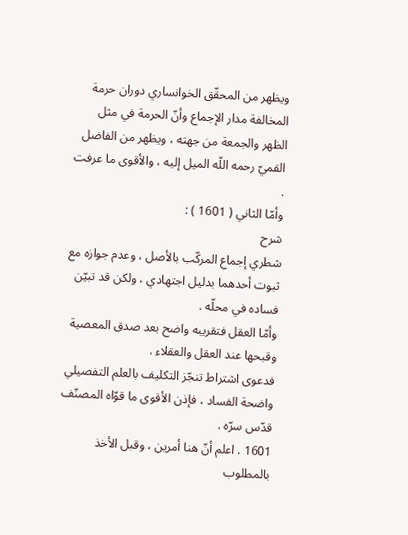ويظهر من المحقّق الخوانساري دوران حرمة المخالفة مدار الإجماع وأنّ الحرمة في مثل الظهر والجمعة من جهته ، ويظهر من الفاضل القميّ رحمه اللّه الميل إليه ، والأقوى ما عرفت .
وأمّا الثاني ( 1601 ) :
شرح
شطري إجماع المركّب بالأصل ، وعدم جوازه مع ثبوت أحدهما بدليل اجتهادي ، ولكن قد تبيّن فساده في محلّه .
وأمّا العقل فتقريبه واضح بعد صدق المعصية وقبحها عند العقل والعقلاء .
فدعوى اشتراط تنجّز التكليف بالعلم التفصيلي واضحة الفساد ، فإذن الأقوى ما قوّاه المصنّف قدّس سرّه .
1601 . اعلم أنّ هنا أمرين ، وقبل الأخذ بالمطلوب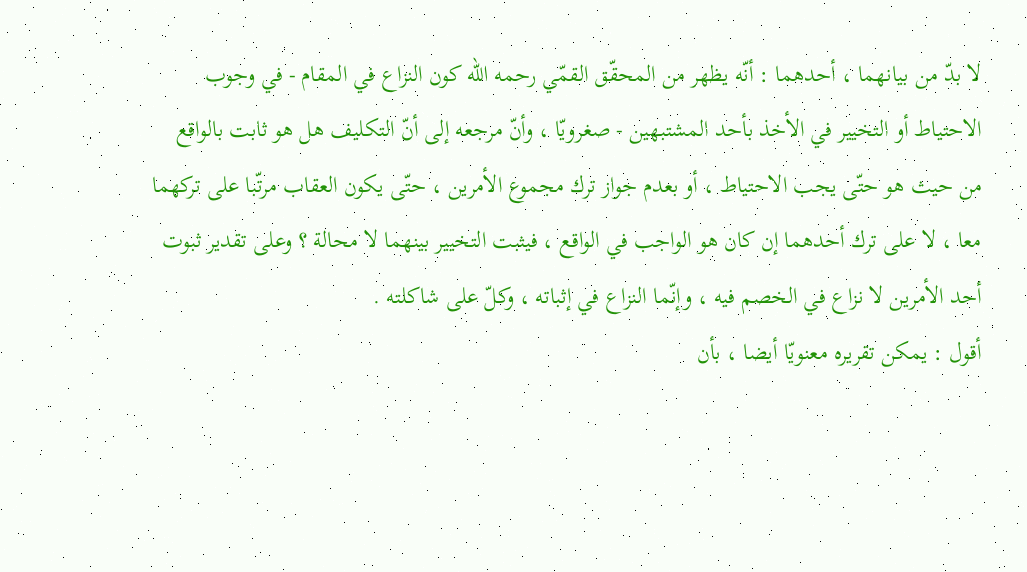لا بدّ من بيانهما ، أحدهما : أنّه يظهر من المحقّق القمّي رحمه اللّه كون النزاع في المقام - في وجوب الاحتياط أو التخيير في الأخذ بأحد المشتبهين - صغرويّا ، وأنّ مرجعه إلى أنّ التكليف هل هو ثابت بالواقع من حيث هو حتّى يجب الاحتياط ، أو بعدم جواز ترك مجموع الأمرين ، حتّى يكون العقاب مرتّبا على تركهما معا ، لا على ترك أحدهما إن كان هو الواجب في الواقع ، فيثبت التخيير بينهما لا محالة ؟ وعلى تقدير ثبوت أحد الأمرين لا نزاع في الخصم فيه ، وإنّما النزاع في إثباته ، وكلّ على شاكلته .
أقول : يمكن تقريره معنويّا أيضا ، بأن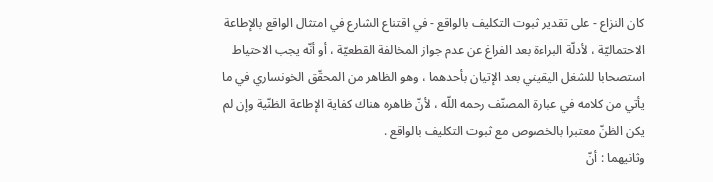كان النزاع - على تقدير ثبوت التكليف بالواقع - في اقتناع الشارع في امتثال الواقع بالإطاعة الاحتماليّة ، لأدلّة البراءة بعد الفراغ عن عدم جواز المخالفة القطعيّة ، أو أنّه يجب الاحتياط استصحابا للشغل اليقيني بعد الإتيان بأحدهما ، وهو الظاهر من المحقّق الخونساري في ما يأتي من كلامه في عبارة المصنّف رحمه اللّه ، لأنّ ظاهره هناك كفاية الإطاعة الظنّية وإن لم يكن الظنّ معتبرا بالخصوص مع ثبوت التكليف بالواقع .
وثانيهما : أنّ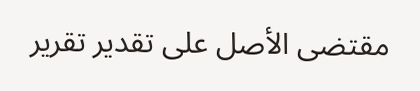مقتضى الأصل على تقدير تقرير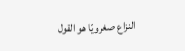النزاع صغرويّا هو القول